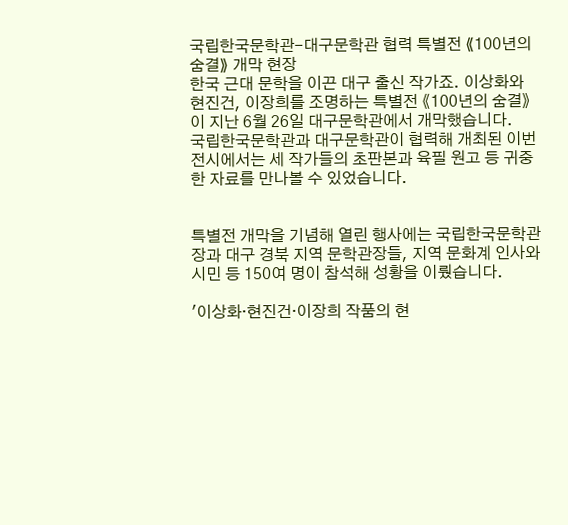국립한국문학관-대구문학관 협력 특별전 ⟪100년의 숨결⟫ 개막 현장
한국 근대 문학을 이끈 대구 출신 작가죠. 이상화와 현진건, 이장희를 조명하는 특별전 《100년의 숨결》이 지난 6월 26일 대구문학관에서 개막했습니다.
국립한국문학관과 대구문학관이 협력해 개최된 이번 전시에서는 세 작가들의 초판본과 육필 원고 등 귀중한 자료를 만나볼 수 있었습니다.


특별전 개막을 기념해 열린 행사에는 국립한국문학관장과 대구 경북 지역 문학관장들, 지역 문화계 인사와 시민 등 150여 명이 참석해 성황을 이뤘습니다.

'이상화·현진건·이장희 작품의 현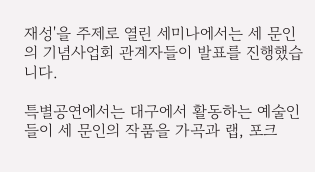재성'을 주제로 열린 세미나에서는 세 문인의 기념사업회 관계자들이 발표를 진행했습니다.

특별공연에서는 대구에서 활동하는 예술인들이 세 문인의 작품을 가곡과 랩, 포크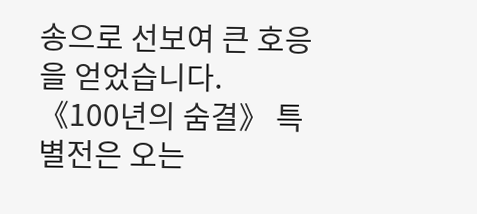송으로 선보여 큰 호응을 얻었습니다.
《100년의 숨결》 특별전은 오는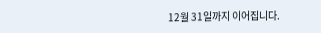12월 31일까지 이어집니다.